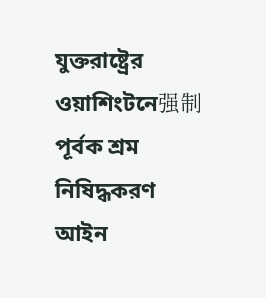যুক্তরাষ্ট্রের ওয়াশিংটনে强制পূর্বক শ্রম নিষিদ্ধকরণ আইন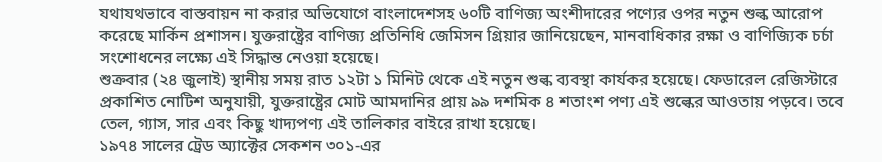যথাযথভাবে বাস্তবায়ন না করার অভিযোগে বাংলাদেশসহ ৬০টি বাণিজ্য অংশীদারের পণ্যের ওপর নতুন শুল্ক আরোপ করেছে মার্কিন প্রশাসন। যুক্তরাষ্ট্রের বাণিজ্য প্রতিনিধি জেমিসন গ্রিয়ার জানিয়েছেন, মানবাধিকার রক্ষা ও বাণিজ্যিক চর্চা সংশোধনের লক্ষ্যে এই সিদ্ধান্ত নেওয়া হয়েছে।
শুক্রবার (২৪ জুলাই) স্থানীয় সময় রাত ১২টা ১ মিনিট থেকে এই নতুন শুল্ক ব্যবস্থা কার্যকর হয়েছে। ফেডারেল রেজিস্টারে প্রকাশিত নোটিশ অনুযায়ী, যুক্তরাষ্ট্রের মোট আমদানির প্রায় ৯৯ দশমিক ৪ শতাংশ পণ্য এই শুল্কের আওতায় পড়বে। তবে তেল, গ্যাস, সার এবং কিছু খাদ্যপণ্য এই তালিকার বাইরে রাখা হয়েছে।
১৯৭৪ সালের ট্রেড অ্যাক্টের সেকশন ৩০১-এর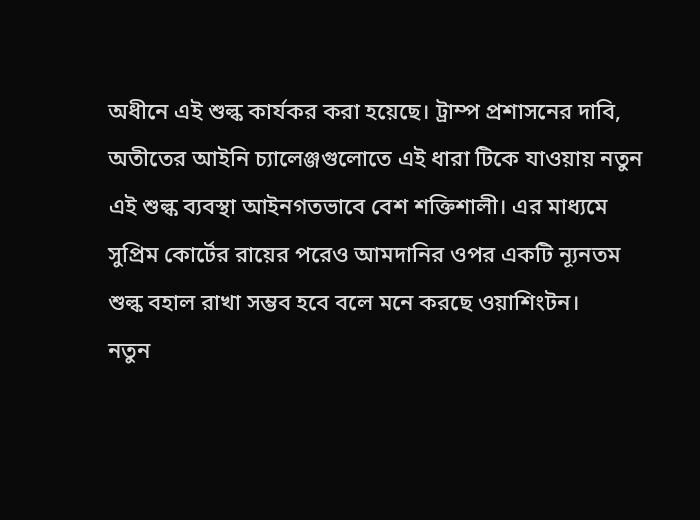অধীনে এই শুল্ক কার্যকর করা হয়েছে। ট্রাম্প প্রশাসনের দাবি, অতীতের আইনি চ্যালেঞ্জগুলোতে এই ধারা টিকে যাওয়ায় নতুন এই শুল্ক ব্যবস্থা আইনগতভাবে বেশ শক্তিশালী। এর মাধ্যমে সুপ্রিম কোর্টের রায়ের পরেও আমদানির ওপর একটি ন্যূনতম শুল্ক বহাল রাখা সম্ভব হবে বলে মনে করছে ওয়াশিংটন।
নতুন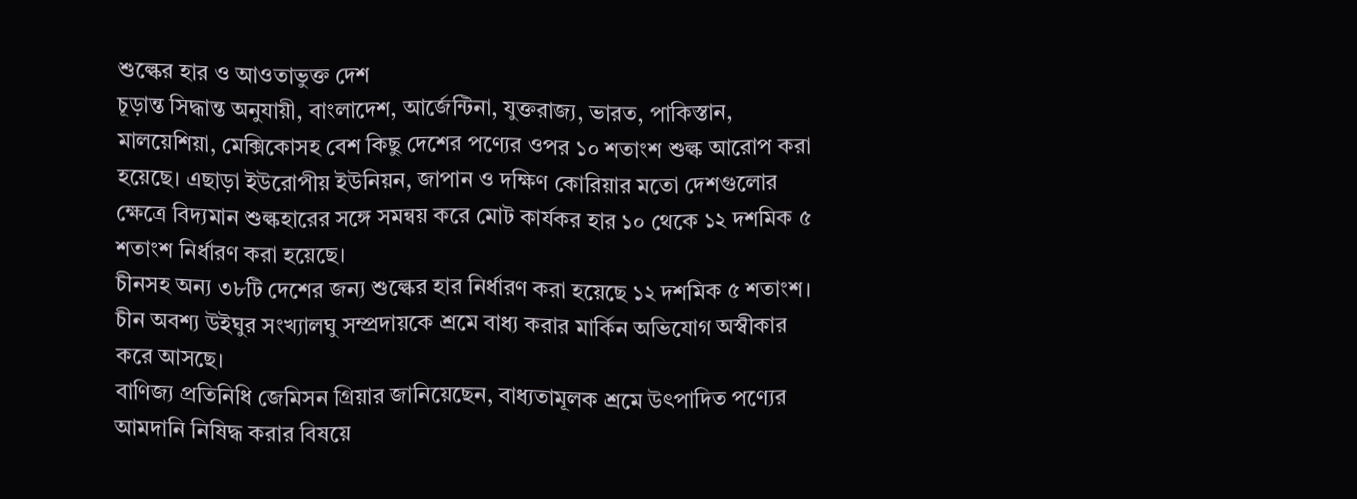শুল্কের হার ও আওতাভুক্ত দেশ
চূড়ান্ত সিদ্ধান্ত অনুযায়ী, বাংলাদেশ, আর্জেন্টিনা, যুক্তরাজ্য, ভারত, পাকিস্তান, মালয়েশিয়া, মেক্সিকোসহ বেশ কিছু দেশের পণ্যের ওপর ১০ শতাংশ শুল্ক আরোপ করা হয়েছে। এছাড়া ইউরোপীয় ইউনিয়ন, জাপান ও দক্ষিণ কোরিয়ার মতো দেশগুলোর ক্ষেত্রে বিদ্যমান শুল্কহারের সঙ্গে সমন্বয় করে মোট কার্যকর হার ১০ থেকে ১২ দশমিক ৫ শতাংশ নির্ধারণ করা হয়েছে।
চীনসহ অন্য ৩৮টি দেশের জন্য শুল্কের হার নির্ধারণ করা হয়েছে ১২ দশমিক ৫ শতাংশ। চীন অবশ্য উইঘুর সংখ্যালঘু সম্প্রদায়কে শ্রমে বাধ্য করার মার্কিন অভিযোগ অস্বীকার করে আসছে।
বাণিজ্য প্রতিনিধি জেমিসন গ্রিয়ার জানিয়েছেন, বাধ্যতামূলক শ্রমে উৎপাদিত পণ্যের আমদানি নিষিদ্ধ করার বিষয়ে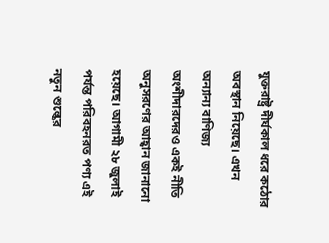যুক্তরাষ্ট্র দীর্ঘকাল ধরে কঠোর অবস্থান নিয়েছে। এখন অন্যান্য বাণিজ্য অংশীদারদেরও একই নীতি অনুসরণের আহ্বান জানানো হয়েছে। আগামী ২৮ জুলাই পর্যন্ত পরিবহনরত পণ্য এই নতুন শুল্কের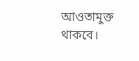আওতামুক্ত থাকবে।